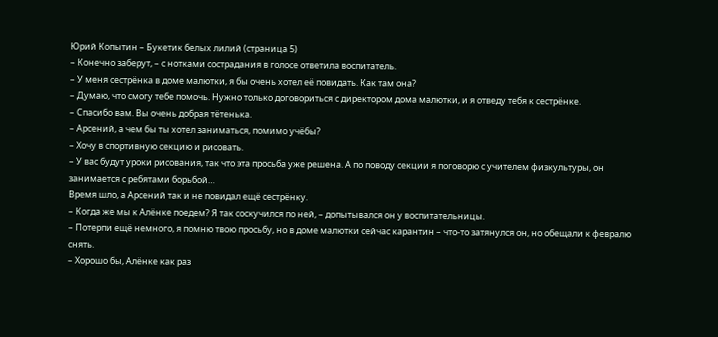Юрий Копытин – Букетик белых лилий (страница 5)
– Конечно заберут, – с нотками сострадания в голосе ответила воспитатель.
– У меня сестрёнка в доме малютки, я бы очень хотел её повидать. Как там она?
– Думаю, что смогу тебе помочь. Нужно только договориться с директором дома малютки, и я отведу тебя к сестрёнке.
– Спасибо вам. Вы очень добрая тётенька.
– Арсений, а чем бы ты хотел заниматься, помимо учёбы?
– Хочу в спортивную секцию и рисовать.
– У вас будут уроки рисования, так что эта просьба уже решена. А по поводу секции я поговорю с учителем физкультуры, он занимается с ребятами борьбой…
Время шло, а Арсений так и не повидал ещё сестрёнку.
– Когда же мы к Алёнке поедем? Я так соскучился по ней, – допытывался он у воспитательницы.
– Потерпи ещё немного, я помню твою просьбу, но в доме малютки сейчас карантин – что-то затянулся он, но обещали к февралю снять.
– Хорошо бы, Алёнке как раз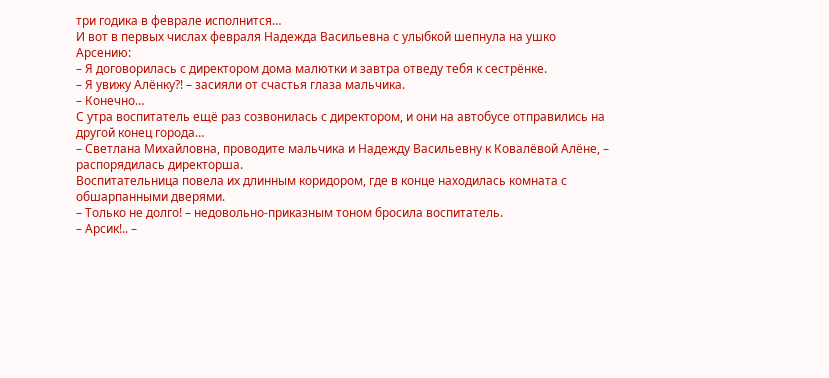три годика в феврале исполнится…
И вот в первых числах февраля Надежда Васильевна с улыбкой шепнула на ушко Арсению:
– Я договорилась с директором дома малютки и завтра отведу тебя к сестрёнке.
– Я увижу Алёнку?! – засияли от счастья глаза мальчика.
– Конечно…
С утра воспитатель ещё раз созвонилась с директором, и они на автобусе отправились на другой конец города…
– Светлана Михайловна, проводите мальчика и Надежду Васильевну к Ковалёвой Алёне, – распорядилась директорша.
Воспитательница повела их длинным коридором, где в конце находилась комната с обшарпанными дверями.
– Только не долго! – недовольно-приказным тоном бросила воспитатель.
– Арсик!.. –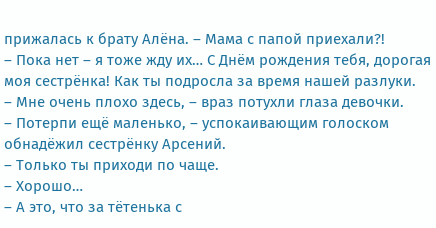прижалась к брату Алёна. – Мама с папой приехали?!
– Пока нет – я тоже жду их… С Днём рождения тебя, дорогая моя сестрёнка! Как ты подросла за время нашей разлуки.
– Мне очень плохо здесь, – враз потухли глаза девочки.
– Потерпи ещё маленько, – успокаивающим голоском обнадёжил сестрёнку Арсений.
– Только ты приходи по чаще.
– Хорошо…
– А это, что за тётенька с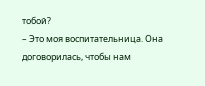тобой?
– Это моя воспитательница. Она договорилась, чтобы нам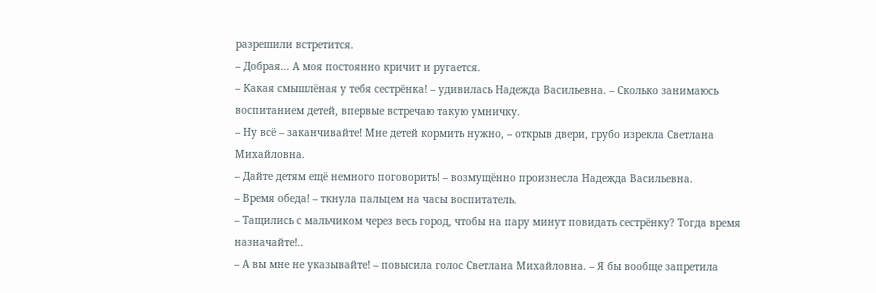разрешили встретится.
– Добрая… А моя постоянно кричит и ругается.
– Какая смышлёная у тебя сестрёнка! – удивилась Надежда Васильевна. – Сколько занимаюсь воспитанием детей, впервые встречаю такую умничку.
– Ну всё – заканчивайте! Мне детей кормить нужно, – открыв двери, грубо изрекла Светлана Михайловна.
– Дайте детям ещё немного поговорить! – возмущённо произнесла Надежда Васильевна.
– Время обеда! – ткнула пальцем на часы воспитатель.
– Тащились с мальчиком через весь город, чтобы на пару минут повидать сестрёнку? Тогда время назначайте!..
– А вы мне не указывайте! – повысила голос Светлана Михайловна. – Я бы вообще запретила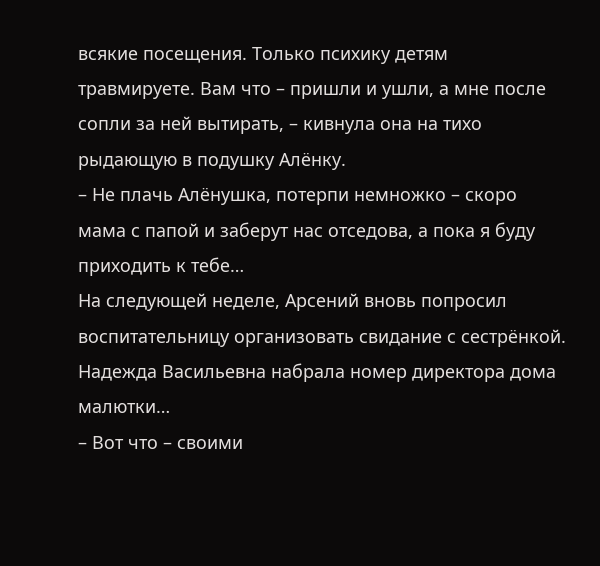всякие посещения. Только психику детям травмируете. Вам что – пришли и ушли, а мне после сопли за ней вытирать, – кивнула она на тихо рыдающую в подушку Алёнку.
– Не плачь Алёнушка, потерпи немножко – скоро мама с папой и заберут нас отседова, а пока я буду приходить к тебе…
На следующей неделе, Арсений вновь попросил воспитательницу организовать свидание с сестрёнкой.
Надежда Васильевна набрала номер директора дома малютки…
– Вот что – своими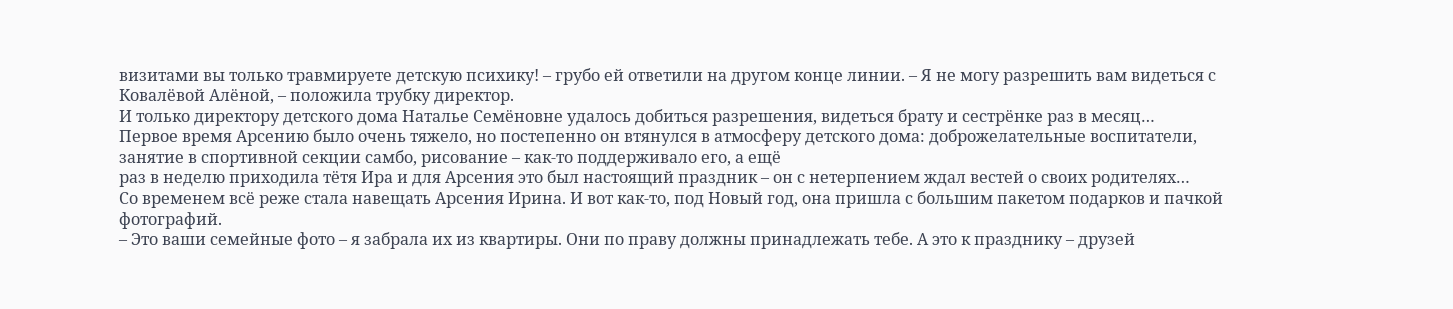визитами вы только травмируете детскую психику! – грубо ей ответили на другом конце линии. – Я не могу разрешить вам видеться с Ковалёвой Алёной, – положила трубку директор.
И только директору детского дома Наталье Семёновне удалось добиться разрешения, видеться брату и сестрёнке раз в месяц…
Первое время Арсению было очень тяжело, но постепенно он втянулся в атмосферу детского дома: доброжелательные воспитатели, занятие в спортивной секции самбо, рисование – как-то поддерживало его, а ещё
раз в неделю приходила тётя Ира и для Арсения это был настоящий праздник – он с нетерпением ждал вестей о своих родителях…
Со временем всё реже стала навещать Арсения Ирина. И вот как-то, под Новый год, она пришла с большим пакетом подарков и пачкой фотографий.
– Это ваши семейные фото – я забрала их из квартиры. Они по праву должны принадлежать тебе. А это к празднику – друзей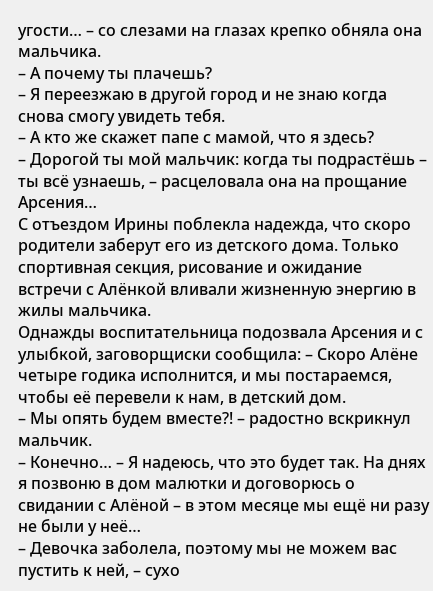угости… – со слезами на глазах крепко обняла она мальчика.
– А почему ты плачешь?
– Я переезжаю в другой город и не знаю когда снова смогу увидеть тебя.
– А кто же скажет папе с мамой, что я здесь?
– Дорогой ты мой мальчик: когда ты подрастёшь – ты всё узнаешь, – расцеловала она на прощание Арсения…
С отъездом Ирины поблекла надежда, что скоро родители заберут его из детского дома. Только спортивная секция, рисование и ожидание встречи с Алёнкой вливали жизненную энергию в жилы мальчика.
Однажды воспитательница подозвала Арсения и с улыбкой, заговорщиски сообщила: – Скоро Алёне четыре годика исполнится, и мы постараемся, чтобы её перевели к нам, в детский дом.
– Мы опять будем вместе?! – радостно вскрикнул мальчик.
– Конечно… – Я надеюсь, что это будет так. На днях я позвоню в дом малютки и договорюсь о свидании с Алёной – в этом месяце мы ещё ни разу не были у неё…
– Девочка заболела, поэтому мы не можем вас пустить к ней, – сухо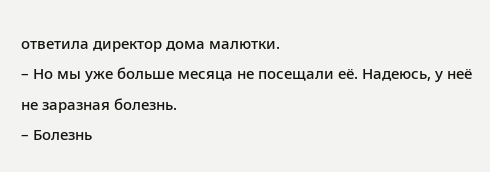ответила директор дома малютки.
– Но мы уже больше месяца не посещали её. Надеюсь, у неё не заразная болезнь.
– Болезнь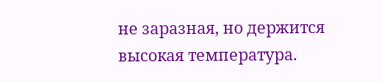не заразная, но держится высокая температура.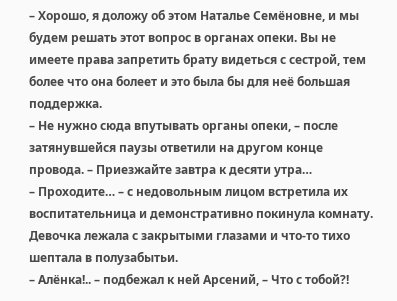– Хорошо, я доложу об этом Наталье Семёновне, и мы будем решать этот вопрос в органах опеки. Вы не имеете права запретить брату видеться с сестрой, тем более что она болеет и это была бы для неё большая поддержка.
– Не нужно сюда впутывать органы опеки, – после затянувшейся паузы ответили на другом конце провода. – Приезжайте завтра к десяти утра…
– Проходите… – с недовольным лицом встретила их воспитательница и демонстративно покинула комнату.
Девочка лежала с закрытыми глазами и что-то тихо шептала в полузабытьи.
– Алёнка!.. – подбежал к ней Арсений, – Что с тобой?!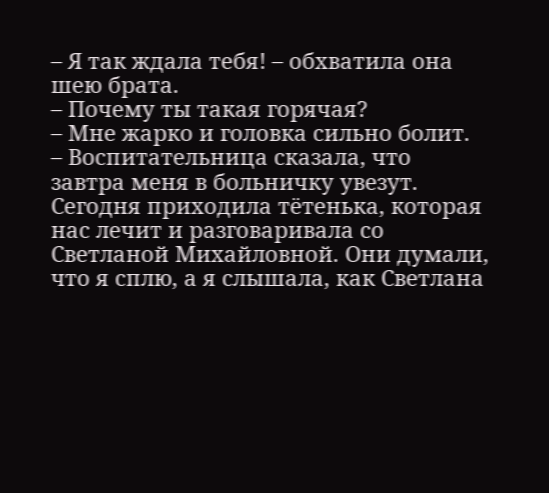– Я так ждала тебя! – обхватила она шею брата.
– Почему ты такая горячая?
– Мне жарко и головка сильно болит.
– Воспитательница сказала, что завтра меня в больничку увезут. Сегодня приходила тётенька, которая нас лечит и разговаривала со Светланой Михайловной. Они думали, что я сплю, а я слышала, как Светлана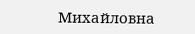Михайловна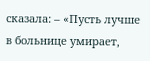сказала: – «Пусть лучше в больнице умирает,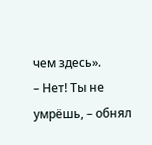чем здесь».
– Нет! Ты не умрёшь, – обнял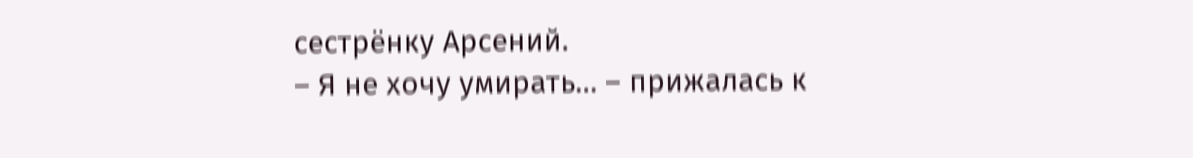сестрёнку Арсений.
– Я не хочу умирать… – прижалась к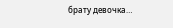брату девочка…